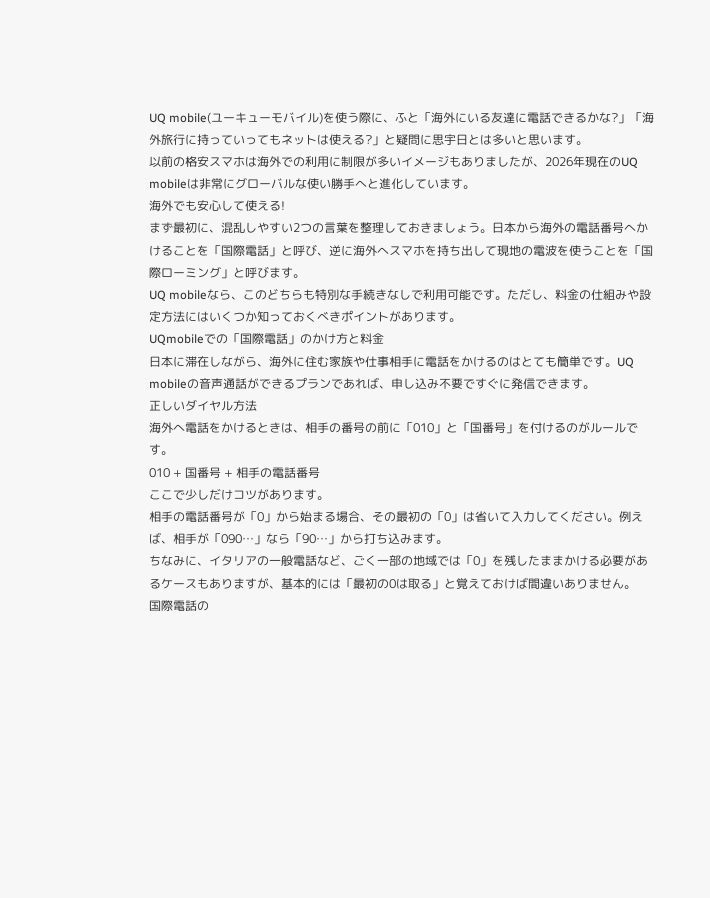UQ mobile(ユーキューモバイル)を使う際に、ふと「海外にいる友達に電話できるかな?」「海外旅行に持っていってもネットは使える?」と疑問に思宇日とは多いと思います。
以前の格安スマホは海外での利用に制限が多いイメージもありましたが、2026年現在のUQ mobileは非常にグローバルな使い勝手へと進化しています。
海外でも安心して使える!
まず最初に、混乱しやすい2つの言葉を整理しておきましょう。日本から海外の電話番号へかけることを「国際電話」と呼び、逆に海外へスマホを持ち出して現地の電波を使うことを「国際ローミング」と呼びます。
UQ mobileなら、このどちらも特別な手続きなしで利用可能です。ただし、料金の仕組みや設定方法にはいくつか知っておくべきポイントがあります。
UQmobileでの「国際電話」のかけ方と料金
日本に滞在しながら、海外に住む家族や仕事相手に電話をかけるのはとても簡単です。UQ mobileの音声通話ができるプランであれば、申し込み不要ですぐに発信できます。
正しいダイヤル方法
海外へ電話をかけるときは、相手の番号の前に「010」と「国番号」を付けるのがルールです。
010 + 国番号 + 相手の電話番号
ここで少しだけコツがあります。
相手の電話番号が「0」から始まる場合、その最初の「0」は省いて入力してください。例えば、相手が「090…」なら「90…」から打ち込みます。
ちなみに、イタリアの一般電話など、ごく一部の地域では「0」を残したままかける必要があるケースもありますが、基本的には「最初の0は取る」と覚えておけば間違いありません。
国際電話の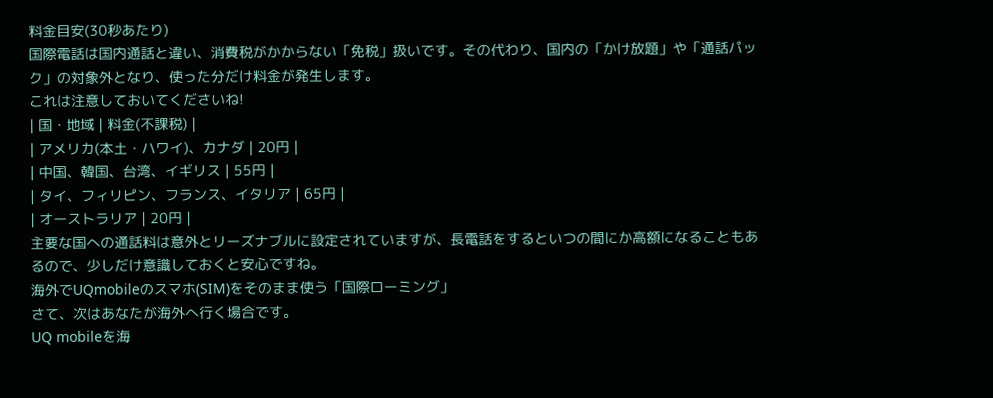料金目安(30秒あたり)
国際電話は国内通話と違い、消費税がかからない「免税」扱いです。その代わり、国内の「かけ放題」や「通話パック」の対象外となり、使った分だけ料金が発生します。
これは注意しておいてくださいね!
| 国・地域 | 料金(不課税) |
| アメリカ(本土・ハワイ)、カナダ | 20円 |
| 中国、韓国、台湾、イギリス | 55円 |
| タイ、フィリピン、フランス、イタリア | 65円 |
| オーストラリア | 20円 |
主要な国への通話料は意外とリーズナブルに設定されていますが、長電話をするといつの間にか高額になることもあるので、少しだけ意識しておくと安心ですね。
海外でUQmobileのスマホ(SIM)をそのまま使う「国際ローミング」
さて、次はあなたが海外へ行く場合です。
UQ mobileを海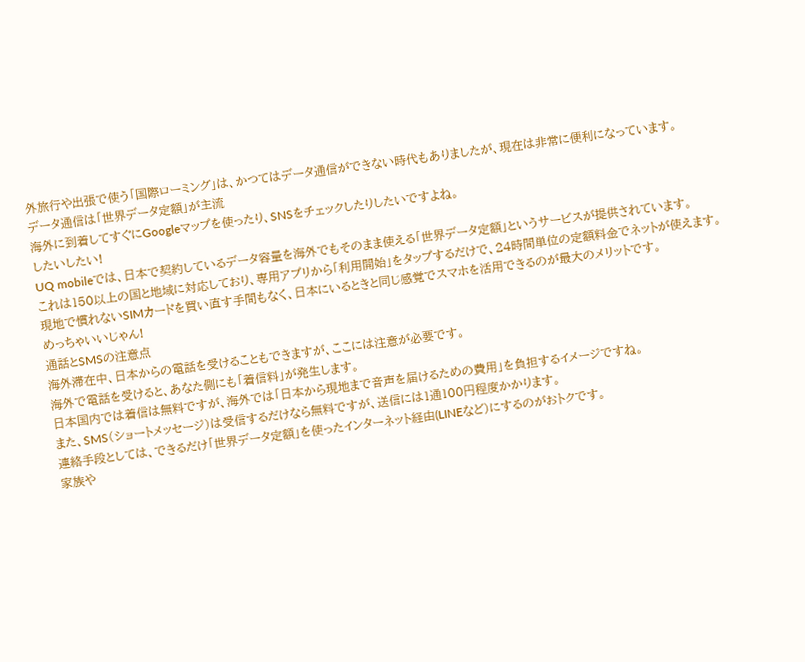外旅行や出張で使う「国際ローミング」は、かつてはデータ通信ができない時代もありましたが、現在は非常に便利になっています。
データ通信は「世界データ定額」が主流
海外に到着してすぐにGoogleマップを使ったり、SNSをチェックしたりしたいですよね。
したいしたい!
UQ mobileでは、日本で契約しているデータ容量を海外でもそのまま使える「世界データ定額」というサービスが提供されています。
これは150以上の国と地域に対応しており、専用アプリから「利用開始」をタップするだけで、24時間単位の定額料金でネットが使えます。
現地で慣れないSIMカードを買い直す手間もなく、日本にいるときと同じ感覚でスマホを活用できるのが最大のメリットです。
めっちゃいいじゃん!
通話とSMSの注意点
海外滞在中、日本からの電話を受けることもできますが、ここには注意が必要です。
海外で電話を受けると、あなた側にも「着信料」が発生します。
日本国内では着信は無料ですが、海外では「日本から現地まで音声を届けるための費用」を負担するイメージですね。
また、SMS(ショートメッセージ)は受信するだけなら無料ですが、送信には1通100円程度かかります。
連絡手段としては、できるだけ「世界データ定額」を使ったインターネット経由(LINEなど)にするのがおトクです。
家族や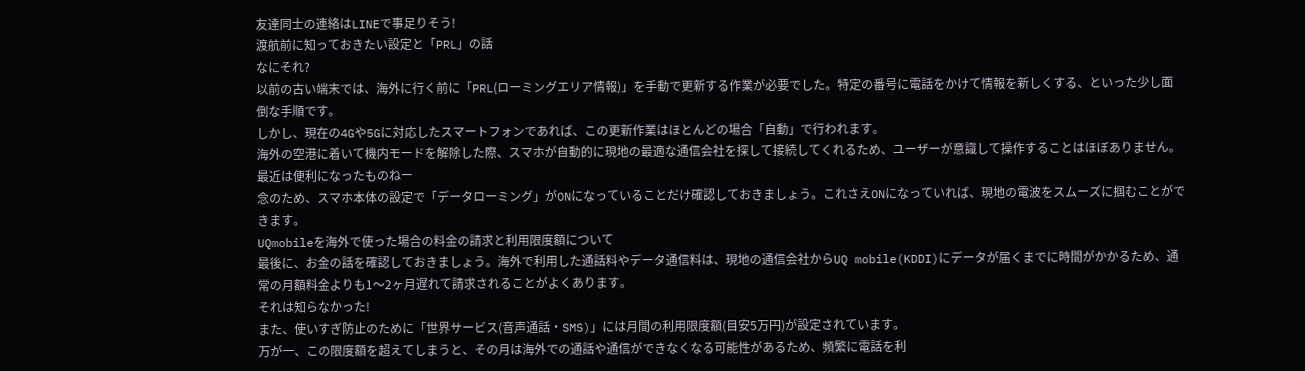友達同士の連絡はLINEで事足りそう!
渡航前に知っておきたい設定と「PRL」の話
なにそれ?
以前の古い端末では、海外に行く前に「PRL(ローミングエリア情報)」を手動で更新する作業が必要でした。特定の番号に電話をかけて情報を新しくする、といった少し面倒な手順です。
しかし、現在の4Gや5Gに対応したスマートフォンであれば、この更新作業はほとんどの場合「自動」で行われます。
海外の空港に着いて機内モードを解除した際、スマホが自動的に現地の最適な通信会社を探して接続してくれるため、ユーザーが意識して操作することはほぼありません。
最近は便利になったものねー
念のため、スマホ本体の設定で「データローミング」がONになっていることだけ確認しておきましょう。これさえONになっていれば、現地の電波をスムーズに掴むことができます。
UQmobileを海外で使った場合の料金の請求と利用限度額について
最後に、お金の話を確認しておきましょう。海外で利用した通話料やデータ通信料は、現地の通信会社からUQ mobile(KDDI)にデータが届くまでに時間がかかるため、通常の月額料金よりも1〜2ヶ月遅れて請求されることがよくあります。
それは知らなかった!
また、使いすぎ防止のために「世界サービス(音声通話・SMS)」には月間の利用限度額(目安5万円)が設定されています。
万が一、この限度額を超えてしまうと、その月は海外での通話や通信ができなくなる可能性があるため、頻繁に電話を利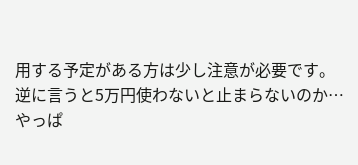用する予定がある方は少し注意が必要です。
逆に言うと5万円使わないと止まらないのか…
やっぱ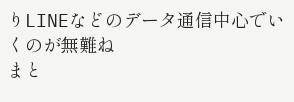りLINEなどのデータ通信中心でいくのが無難ね
まと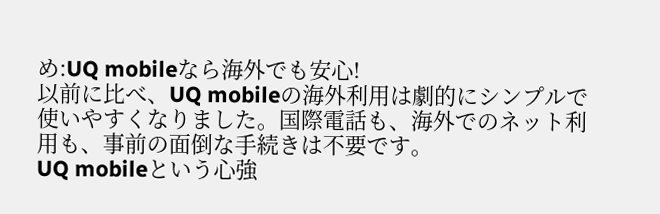め:UQ mobileなら海外でも安心!
以前に比べ、UQ mobileの海外利用は劇的にシンプルで使いやすくなりました。国際電話も、海外でのネット利用も、事前の面倒な手続きは不要です。
UQ mobileという心強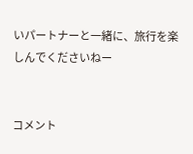いパートナーと一緒に、旅行を楽しんでくださいねー


コメント